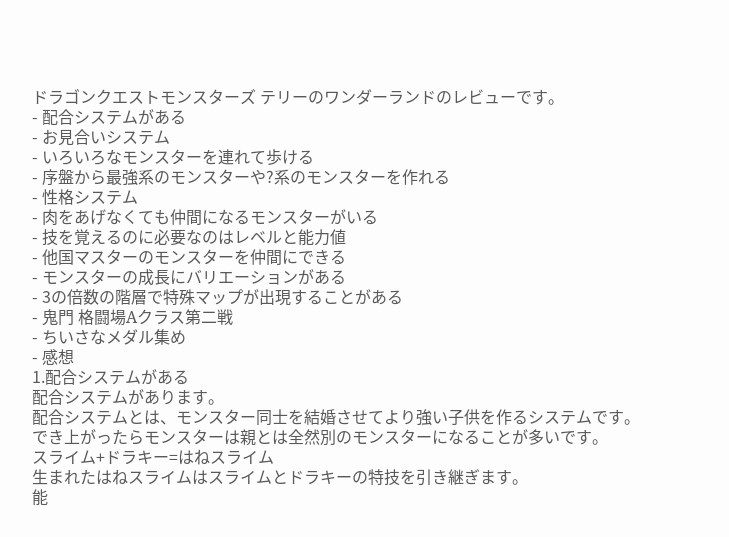ドラゴンクエストモンスターズ テリーのワンダーランドのレビューです。
- 配合システムがある
- お見合いシステム
- いろいろなモンスターを連れて歩ける
- 序盤から最強系のモンスターや?系のモンスターを作れる
- 性格システム
- 肉をあげなくても仲間になるモンスターがいる
- 技を覚えるのに必要なのはレベルと能力値
- 他国マスターのモンスターを仲間にできる
- モンスターの成長にバリエーションがある
- 3の倍数の階層で特殊マップが出現することがある
- 鬼門 格闘場Aクラス第二戦
- ちいさなメダル集め
- 感想
1.配合システムがある
配合システムがあります。
配合システムとは、モンスター同士を結婚させてより強い子供を作るシステムです。
でき上がったらモンスターは親とは全然別のモンスターになることが多いです。
スライム+ドラキー=はねスライム
生まれたはねスライムはスライムとドラキーの特技を引き継ぎます。
能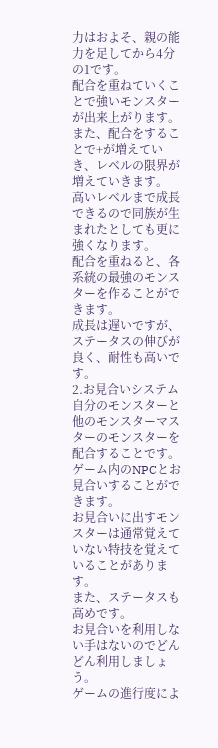力はおよそ、親の能力を足してから4分の1です。
配合を重ねていくことで強いモンスターが出来上がります。
また、配合をすることで+が増えていき、レベルの限界が増えていきます。
高いレベルまで成長できるので同族が生まれたとしても更に強くなります。
配合を重ねると、各系統の最強のモンスターを作ることができます。
成長は遅いですが、ステータスの伸びが良く、耐性も高いです。
2.お見合いシステム
自分のモンスターと他のモンスターマスターのモンスターを配合することです。
ゲーム内のNPCとお見合いすることができます。
お見合いに出すモンスターは通常覚えていない特技を覚えていることがあります。
また、ステータスも高めです。
お見合いを利用しない手はないのでどんどん利用しましょう。
ゲームの進行度によ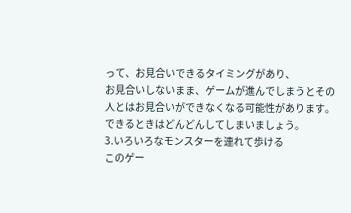って、お見合いできるタイミングがあり、
お見合いしないまま、ゲームが進んでしまうとその人とはお見合いができなくなる可能性があります。
できるときはどんどんしてしまいましょう。
3.いろいろなモンスターを連れて歩ける
このゲー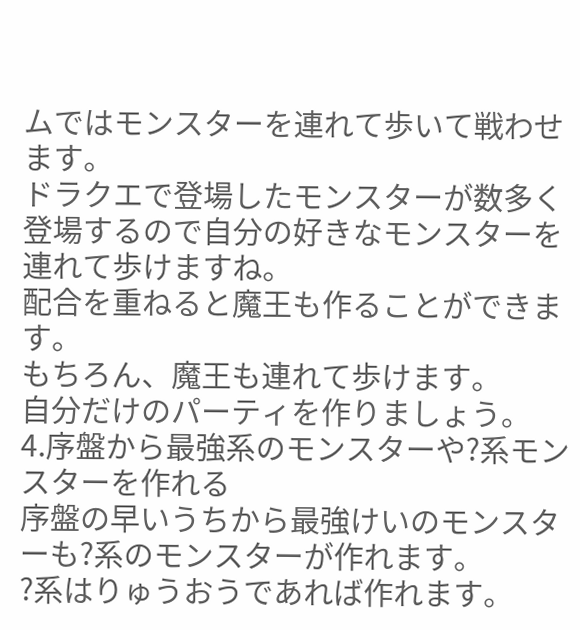ムではモンスターを連れて歩いて戦わせます。
ドラクエで登場したモンスターが数多く登場するので自分の好きなモンスターを連れて歩けますね。
配合を重ねると魔王も作ることができます。
もちろん、魔王も連れて歩けます。
自分だけのパーティを作りましょう。
4.序盤から最強系のモンスターや?系モンスターを作れる
序盤の早いうちから最強けいのモンスターも?系のモンスターが作れます。
?系はりゅうおうであれば作れます。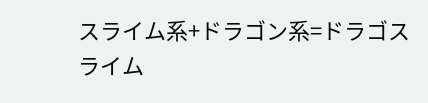スライム系+ドラゴン系=ドラゴスライム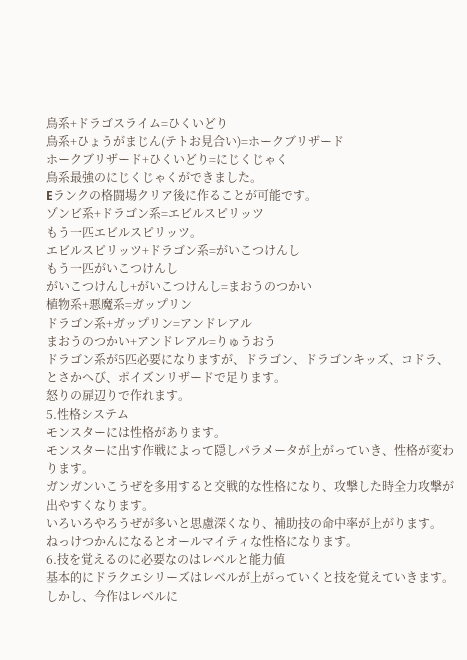鳥系+ドラゴスライム=ひくいどり
鳥系+ひょうがまじん(テトお見合い)=ホークブリザード
ホークブリザード+ひくいどり=にじくじゃく
鳥系最強のにじくじゃくができました。
Eランクの格闘場クリア後に作ることが可能です。
ゾンビ系+ドラゴン系=エビルスピリッツ
もう一匹エビルスピリッツ。
エビルスピリッツ+ドラゴン系=がいこつけんし
もう一匹がいこつけんし
がいこつけんし+がいこつけんし=まおうのつかい
植物系+悪魔系=ガップリン
ドラゴン系+ガップリン=アンドレアル
まおうのつかい+アンドレアル=りゅうおう
ドラゴン系が5匹必要になりますが、ドラゴン、ドラゴンキッズ、コドラ、とさかへび、ポイズンリザードで足ります。
怒りの扉辺りで作れます。
5.性格システム
モンスターには性格があります。
モンスターに出す作戦によって隠しパラメータが上がっていき、性格が変わります。
ガンガンいこうぜを多用すると交戦的な性格になり、攻撃した時全力攻撃が出やすくなります。
いろいろやろうぜが多いと思慮深くなり、補助技の命中率が上がります。
ねっけつかんになるとオールマイティな性格になります。
6.技を覚えるのに必要なのはレベルと能力値
基本的にドラクエシリーズはレベルが上がっていくと技を覚えていきます。
しかし、今作はレベルに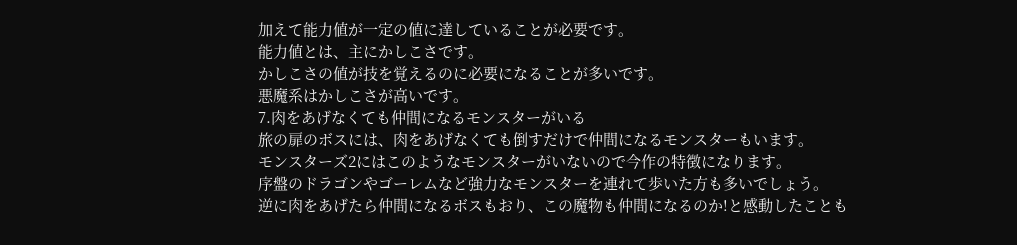加えて能力値が一定の値に達していることが必要です。
能力値とは、主にかしこさです。
かしこさの値が技を覚えるのに必要になることが多いです。
悪魔系はかしこさが高いです。
7.肉をあげなくても仲間になるモンスターがいる
旅の扉のボスには、肉をあげなくても倒すだけで仲間になるモンスターもいます。
モンスターズ2にはこのようなモンスターがいないので今作の特徴になります。
序盤のドラゴンやゴーレムなど強力なモンスターを連れて歩いた方も多いでしょう。
逆に肉をあげたら仲間になるボスもおり、この魔物も仲間になるのか!と感動したことも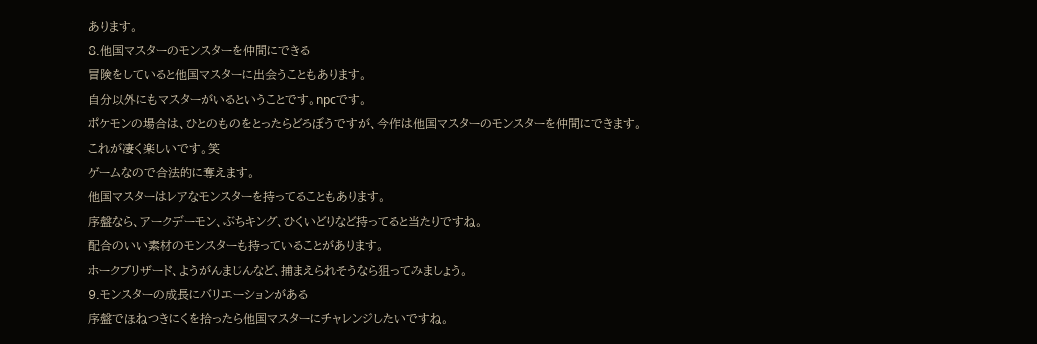あります。
8.他国マスターのモンスターを仲間にできる
冒険をしていると他国マスターに出会うこともあります。
自分以外にもマスターがいるということです。npcです。
ポケモンの場合は、ひとのものをとったらどろぼうですが、今作は他国マスターのモンスターを仲間にできます。
これが凄く楽しいです。笑
ゲームなので合法的に奪えます。
他国マスターはレアなモンスターを持ってることもあります。
序盤なら、アークデーモン、ぶちキング、ひくいどりなど持ってると当たりですね。
配合のいい素材のモンスターも持っていることがあります。
ホークブリザード、ようがんまじんなど、捕まえられそうなら狙ってみましょう。
9.モンスターの成長にバリエーションがある
序盤でほねつきにくを拾ったら他国マスターにチャレンジしたいですね。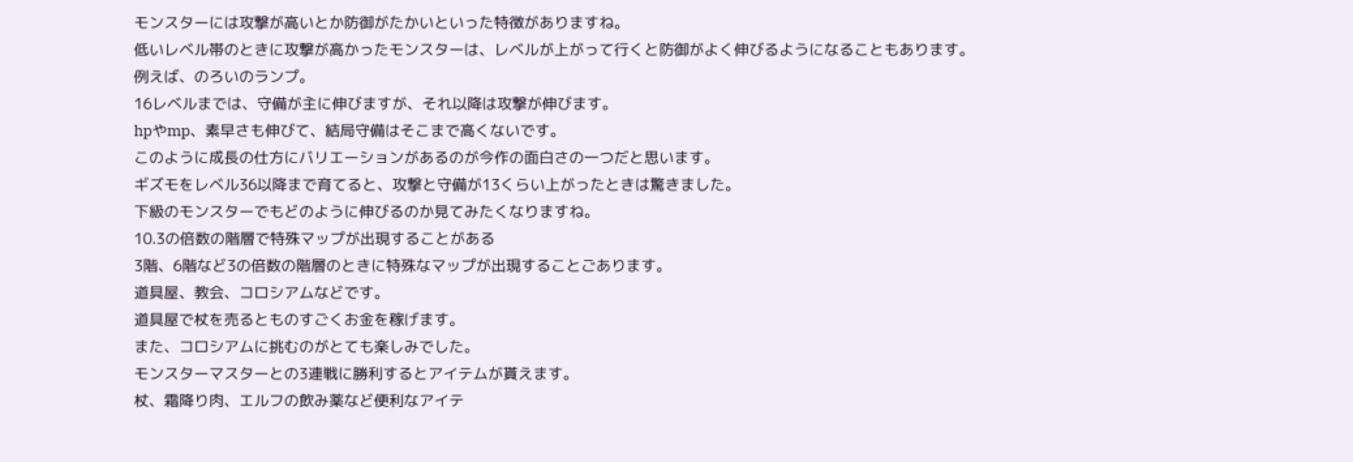モンスターには攻撃が高いとか防御がたかいといった特徴がありますね。
低いレベル帯のときに攻撃が高かったモンスターは、レベルが上がって行くと防御がよく伸びるようになることもあります。
例えば、のろいのランプ。
16レベルまでは、守備が主に伸びますが、それ以降は攻撃が伸びます。
hpやmp、素早さも伸びて、結局守備はそこまで高くないです。
このように成長の仕方にバリエーションがあるのが今作の面白さの一つだと思います。
ギズモをレベル36以降まで育てると、攻撃と守備が13くらい上がったときは驚きました。
下級のモンスターでもどのように伸びるのか見てみたくなりますね。
10.3の倍数の階層で特殊マップが出現することがある
3階、6階など3の倍数の階層のときに特殊なマップが出現することごあります。
道具屋、教会、コロシアムなどです。
道具屋で杖を売るとものすごくお金を稼げます。
また、コロシアムに挑むのがとても楽しみでした。
モンスターマスターとの3連戦に勝利するとアイテムが貰えます。
杖、霜降り肉、エルフの飲み薬など便利なアイテ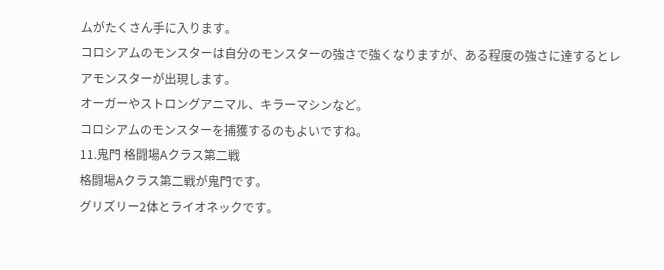ムがたくさん手に入ります。
コロシアムのモンスターは自分のモンスターの強さで強くなりますが、ある程度の強さに達するとレアモンスターが出現します。
オーガーやストロングアニマル、キラーマシンなど。
コロシアムのモンスターを捕獲するのもよいですね。
11.鬼門 格闘場Aクラス第二戦
格闘場Aクラス第二戦が鬼門です。
グリズリー2体とライオネックです。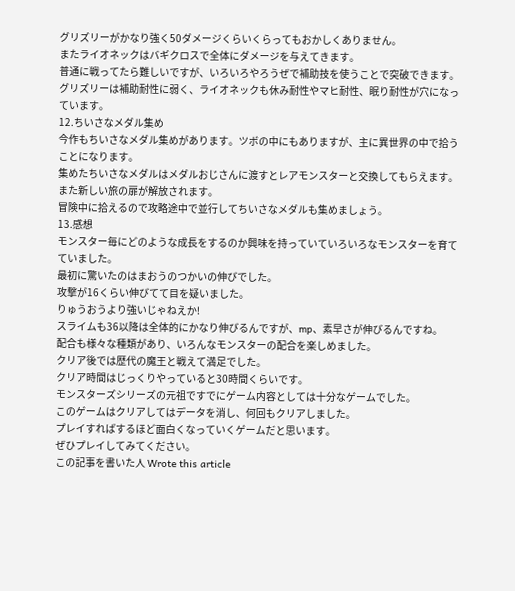グリズリーがかなり強く50ダメージくらいくらってもおかしくありません。
またライオネックはバギクロスで全体にダメージを与えてきます。
普通に戦ってたら難しいですが、いろいろやろうぜで補助技を使うことで突破できます。
グリズリーは補助耐性に弱く、ライオネックも休み耐性やマヒ耐性、眠り耐性が穴になっています。
12.ちいさなメダル集め
今作もちいさなメダル集めがあります。ツボの中にもありますが、主に異世界の中で拾うことになります。
集めたちいさなメダルはメダルおじさんに渡すとレアモンスターと交換してもらえます。
また新しい旅の扉が解放されます。
冒険中に拾えるので攻略途中で並行してちいさなメダルも集めましょう。
13.感想
モンスター毎にどのような成長をするのか興味を持っていていろいろなモンスターを育てていました。
最初に驚いたのはまおうのつかいの伸びでした。
攻撃が16くらい伸びてて目を疑いました。
りゅうおうより強いじゃねえか!
スライムも36以降は全体的にかなり伸びるんですが、mp、素早さが伸びるんですね。
配合も様々な種類があり、いろんなモンスターの配合を楽しめました。
クリア後では歴代の魔王と戦えて満足でした。
クリア時間はじっくりやっていると30時間くらいです。
モンスターズシリーズの元祖ですでにゲーム内容としては十分なゲームでした。
このゲームはクリアしてはデータを消し、何回もクリアしました。
プレイすればするほど面白くなっていくゲームだと思います。
ぜひプレイしてみてください。
この記事を書いた人 Wrote this article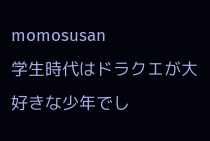momosusan
学生時代はドラクエが大好きな少年でし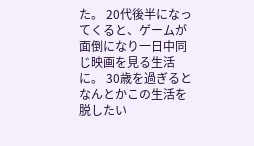た。 20代後半になってくると、ゲームが面倒になり一日中同じ映画を見る生活に。 30歳を過ぎるとなんとかこの生活を脱したい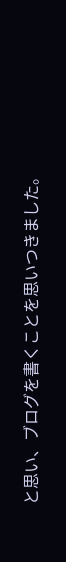と思い、ブログを書くことを思いつきました。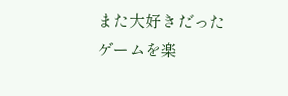また大好きだったゲームを楽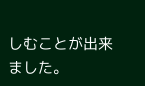しむことが出来ました。